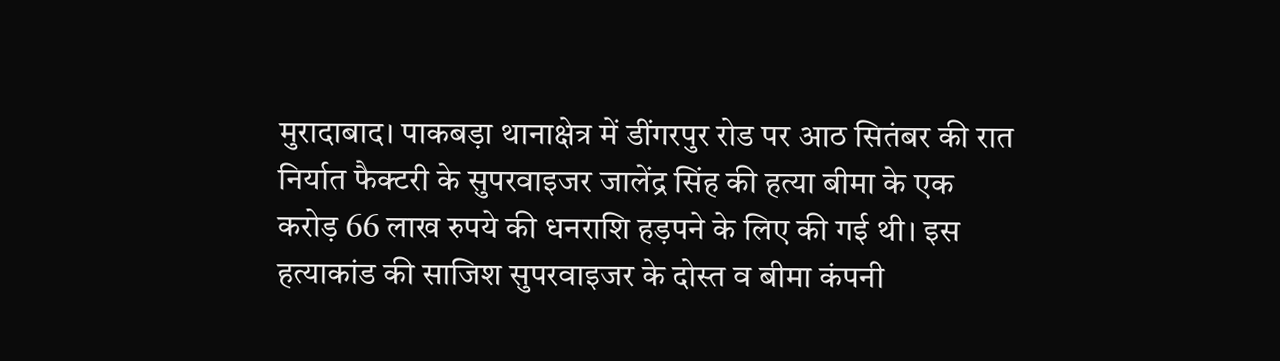मुरादाबाद। पाकबड़ा थानाक्षेत्र में डींगरपुर रोड पर आठ सितंबर की रात निर्यात फैक्टरी के सुपरवाइजर जालेंद्र सिंह की हत्या बीमा के एक करोड़ 66 लाख रुपये की धनराशि हड़पने के लिए की गई थी। इस हत्याकांड की साजिश सुपरवाइजर के दोस्त व बीमा कंपनी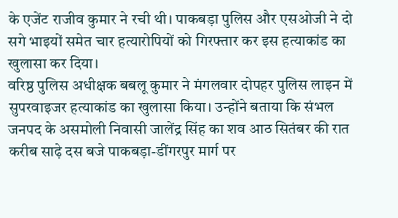के एजेंट राजीव कुमार ने रची थी। पाकबड़ा पुलिस और एसओजी ने दो सगे भाइयों समेत चार हत्यारोपियों को गिरफ्तार कर इस हत्याकांड का खुलासा कर दिया।
वरिष्ठ पुलिस अधीक्षक बबलू कुमार ने मंगलवार दोपहर पुलिस लाइन में सुपरवाइजर हत्याकांड का खुलासा किया। उन्होंने बताया कि संभल जनपद के असमोली निवासी जालेंद्र सिंह का शव आठ सितंबर की रात करीब साढ़े दस बजे पाकबड़ा-डींगरपुर मार्ग पर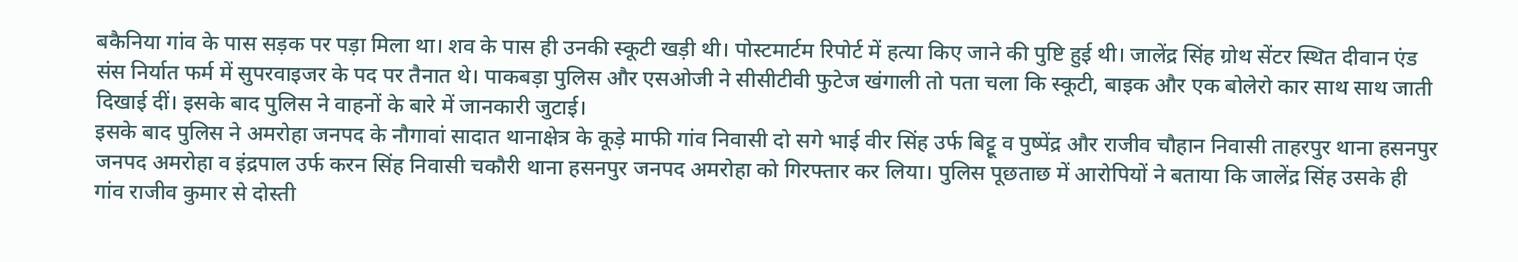बकैनिया गांव के पास सड़क पर पड़ा मिला था। शव के पास ही उनकी स्कूटी खड़ी थी। पोस्टमार्टम रिपोर्ट में हत्या किए जाने की पुष्टि हुई थी। जालेंद्र सिंह ग्रोथ सेंटर स्थित दीवान एंड संस निर्यात फर्म में सुपरवाइजर के पद पर तैनात थे। पाकबड़ा पुलिस और एसओजी ने सीसीटीवी फुटेज खंगाली तो पता चला कि स्कूटी, बाइक और एक बोलेरो कार साथ साथ जाती दिखाई दीं। इसके बाद पुलिस ने वाहनों के बारे में जानकारी जुटाई।
इसके बाद पुलिस ने अमरोहा जनपद के नौगावां सादात थानाक्षेत्र के कूड़े माफी गांव निवासी दो सगे भाई वीर सिंह उर्फ बिट्टू व पुष्पेंद्र और राजीव चौहान निवासी ताहरपुर थाना हसनपुर जनपद अमरोहा व इंद्रपाल उर्फ करन सिंह निवासी चकौरी थाना हसनपुर जनपद अमरोहा को गिरफ्तार कर लिया। पुलिस पूछताछ में आरोपियों ने बताया कि जालेंद्र सिंह उसके ही गांव राजीव कुमार से दोस्ती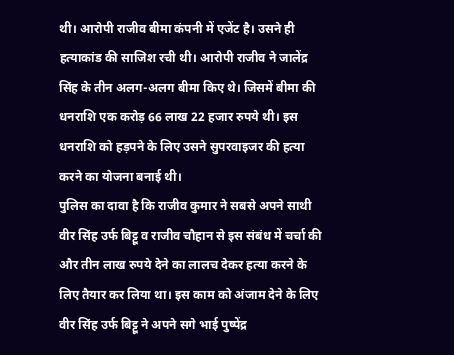थी। आरोपी राजीव बीमा कंपनी में एजेंट है। उसने ही हत्याकांड की साजिश रची थी। आरोपी राजीव ने जालेंद्र सिंह के तीन अलग-अलग बीमा किए थे। जिसमें बीमा की धनराशि एक करोड़ 66 लाख 22 हजार रुपये थी। इस धनराशि को हड़पने के लिए उसने सुपरवाइजर की हत्या करने का योजना बनाई थी।
पुलिस का दावा है कि राजीव कुमार ने सबसे अपने साथी वीर सिंह उर्फ बिट्टू व राजीव चौहान से इस संबंध में चर्चा की और तीन लाख रुपये देने का लालच देकर हत्या करने के लिए तैयार कर लिया था। इस काम को अंजाम देने के लिए वीर सिंह उर्फ बिट्टू ने अपने सगे भाई पुष्पेंद्र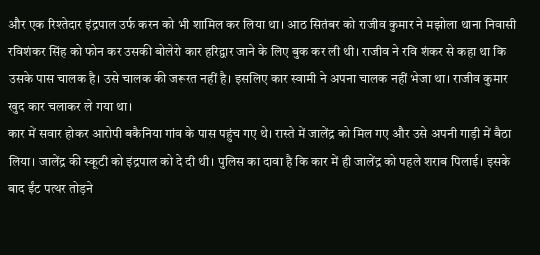और एक रिश्तेदार इंद्रपाल उर्फ करन को भी शामिल कर लिया था। आठ सितंबर को राजीव कुमार ने मझोला थाना निवासी रविशंकर सिंह को फोन कर उसकी बोलेरो कार हरिद्वार जाने के लिए बुक कर ली थी। राजीव ने रवि शंकर से कहा था कि उसके पास चालक है। उसे चालक की जरूरत नहीं है। इसलिए कार स्वामी ने अपना चालक नहीं भेजा था। राजीव कुमार खुद कार चलाकर ले गया था।
कार में सवार होकर आरोपी बकैनिया गांव के पास पहुंच गए थे। रास्ते में जालेंद्र को मिल गए और उसे अपनी गाड़ी में बैठा लिया। जालेंद्र की स्कूटी को इंद्रपाल को दे दी थी। पुलिस का दावा है कि कार में ही जालेंद्र को पहले शराब पिलाई। इसके बाद ईंट पत्थर तोड़ने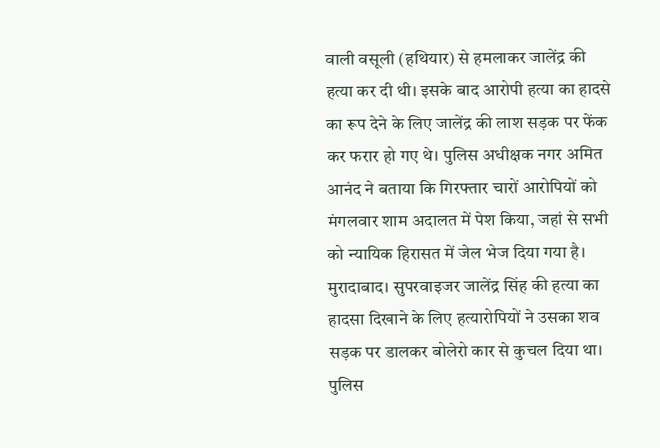वाली वसूली (हथियार) से हमलाकर जालेंद्र की हत्या कर दी थी। इसके बाद आरोपी हत्या का हादसे का रूप देने के लिए जालेंद्र की लाश सड़क पर फेंक कर फरार हो गए थे। पुलिस अधीक्षक नगर अमित आनंद ने बताया कि गिरफ्तार चारों आरोपियों को मंगलवार शाम अदालत में पेश किया, जहां से सभी को न्यायिक हिरासत में जेल भेज दिया गया है।
मुरादाबाद। सुपरवाइजर जालेंद्र सिंह की हत्या का हादसा दिखाने के लिए हत्यारोपियों ने उसका शव सड़क पर डालकर बोलेरो कार से कुचल दिया था। पुलिस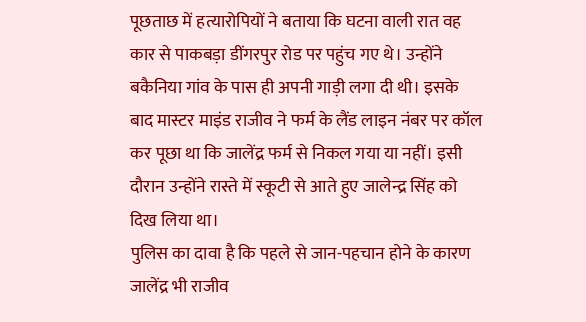पूछताछ में हत्यारोपियों ने बताया कि घटना वाली रात वह कार से पाकबड़ा डींगरपुर रोड पर पहुंच गए थे। उन्होंने बकैनिया गांव के पास ही अपनी गाड़ी लगा दी थी। इसके बाद मास्टर माइंड राजीव ने फर्म के लैंड लाइन नंबर पर कॉल कर पूछा था कि जालेंद्र फर्म से निकल गया या नहीं। इसी दौरान उन्होंने रास्ते में स्कूटी से आते हुए जालेन्द्र सिंह को दिख लिया था।
पुलिस का दावा है कि पहले से जान-पहचान होने के कारण जालेंद्र भी राजीव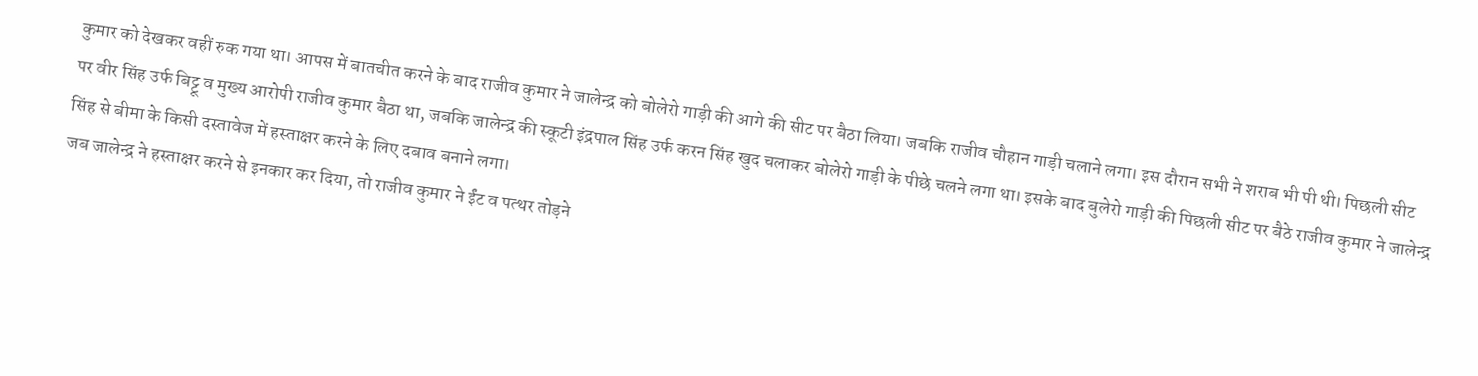कुमार को देखकर वहीं रुक गया था। आपस में बातचीत करने के बाद राजीव कुमार ने जालेन्द्र को बोलेरो गाड़ी की आगे की सीट पर बैठा लिया। जबकि राजीव चौहान गाड़ी चलाने लगा। इस दौरान सभी ने शराब भी पी थी। पिछली सीट पर वीर सिंह उर्फ बिट्टू व मुख्य आरोपी राजीव कुमार बैठा था, जबकि जालेन्द्र की स्कूटी इंद्रपाल सिंह उर्फ करन सिंह खुद चलाकर बोलेरो गाड़ी के पीछे चलने लगा था। इसके बाद बुलेरो गाड़ी की पिछली सीट पर बैठे राजीव कुमार ने जालेन्द्र सिंह से बीमा के किसी दस्तावेज में हस्ताक्षर करने के लिए दबाव बनाने लगा।
जब जालेन्द्र ने हस्ताक्षर करने से इनकार कर दिया, तो राजीव कुमार ने ईंट व पत्थर तोड़ने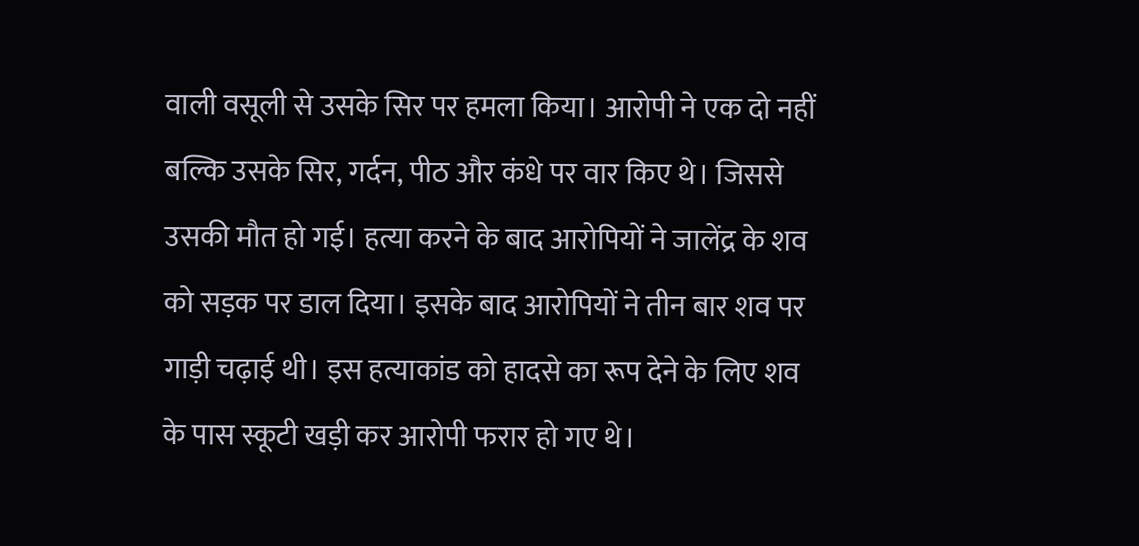वाली वसूली से उसके सिर पर हमला किया। आरोपी ने एक दो नहीं बल्कि उसके सिर, गर्दन, पीठ और कंधे पर वार किए थे। जिससे उसकी मौत हो गई। हत्या करने के बाद आरोपियों ने जालेंद्र के शव को सड़क पर डाल दिया। इसके बाद आरोपियों ने तीन बार शव पर गाड़ी चढ़ाई थी। इस हत्याकांड को हादसे का रूप देने के लिए शव के पास स्कूटी खड़ी कर आरोपी फरार हो गए थे।